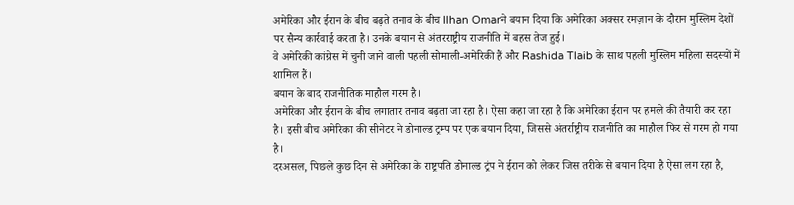अमेरिका और ईरान के बीच बढ़ते तनाव के बीच Ilhan Omarने बयान दिया कि अमेरिका अक्सर रमज़ान के दौरान मुस्लिम देशों पर सैन्य कार्रवाई करता है। उनके बयान से अंतरराष्ट्रीय राजनीति में बहस तेज हुई।
वे अमेरिकी कांग्रेस में चुनी जाने वाली पहली सोमाली-अमेरिकी हैं और Rashida Tlaib के साथ पहली मुस्लिम महिला सदस्यों में शामिल हैं।
बयान के बाद राजनीतिक माहौल गरम है।
अमेरिका और ईरान के बीच लगातार तनाव बढ़ता जा रहा है। ऐसा कहा जा रहा है कि अमेरिका ईरान पर हमले की तैयारी कर रहा है। इसी बीच अमेरिका की सीनेटर ने डोनाल्ड ट्रम्प पर एक बयान दिया, जिससे अंतर्राष्ट्रीय राजनीति का माहौल फिर से गरम हो गया है।
दरअसल, पिछले कुछ दिन से अमेरिका के राष्ट्रपति डोनाल्ड ट्रंप ने ईरान को लेकर जिस तरीके से बयान दिया है ऐसा लग रहा है,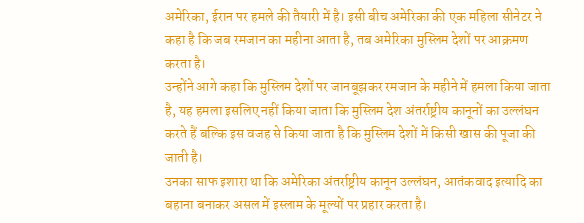अमेरिका, ईरान पर हमले की तैयारी में है। इसी बीच अमेरिका की एक महिला सीनेटर ने कहा है कि जब रमजान का महीना आता है, तब अमेरिका मुस्लिम देशों पर आक्रमण करता है।
उन्होंने आगे कहा कि मुस्लिम देशों पर जानबूझकर रमजान के महीने में हमला किया जाता है, यह हमला इसलिए नहीं किया जाता कि मुस्लिम देश अंतर्राष्ट्रीय कानूनों का उल्लंघन करते हैं बल्कि इस वजह से किया जाता है कि मुस्लिम देशों में किसी खास की पूजा की जाती है।
उनका साफ इशारा था कि अमेरिका अंतर्राष्ट्रीय कानून उल्लंघन, आतंकवाद इत्यादि का बहाना बनाकर असल में इस्लाम के मूल्यों पर प्रहार करता है।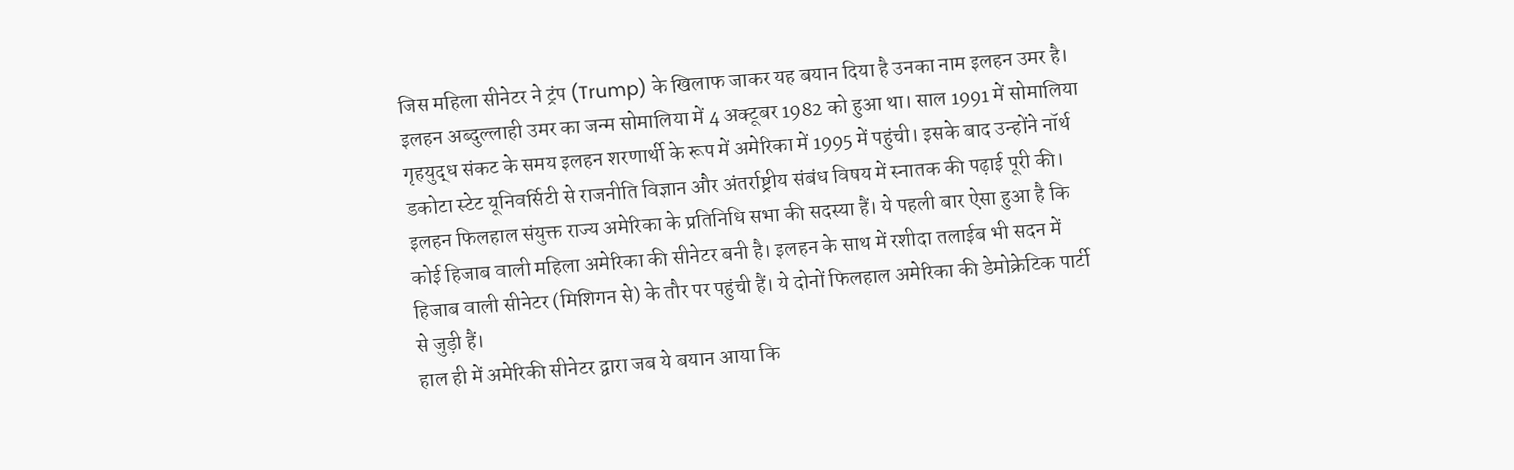जिस महिला सीनेटर ने ट्रंप (Trump) के खिलाफ जाकर यह बयान दिया है उनका नाम इलहन उमर है। इलहन अब्दुल्लाही उमर का जन्म सोमालिया में 4 अक्टूबर 1982 को हुआ था। साल 1991 में सोमालिया गृहयुद्ध संकट के समय इलहन शरणार्थी के रूप में अमेरिका में 1995 में पहुंची। इसके बाद उन्होंने नॉर्थ डकोटा स्टेट यूनिवर्सिटी से राजनीति विज्ञान और अंतर्राष्ट्रीय संबंध विषय में स्नातक की पढ़ाई पूरी की।
इलहन फिलहाल संयुक्त राज्य अमेरिका के प्रतिनिधि सभा की सदस्या हैं। ये पहली बार ऐसा हुआ है कि कोई हिजाब वाली महिला अमेरिका की सीनेटर बनी है। इलहन के साथ में रशीदा तलाईब भी सदन में हिजाब वाली सीनेटर (मिशिगन से) के तौर पर पहुंची हैं। ये दोनों फिलहाल अमेरिका की डेमोक्रेटिक पार्टी से जुड़ी हैं।
हाल ही में अमेरिकी सीनेटर द्वारा जब ये बयान आया कि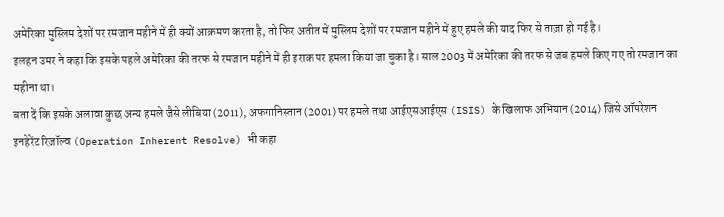अमेरिका मुस्लिम देशों पर रमजान महीने में ही क्यों आक्रमण करता है, तो फिर अतीत में मुस्लिम देशों पर रमजान महीने में हुए हमले की याद फिर से ताज़ा हो गई है।
इलहन उमर ने कहा कि इसके पहले अमेरिका की तरफ से रमजान महीने में ही इराक पर हमला किया जा चुका है। साल 2003 में अमेरिका की तरफ से जब हमले किए गए तो रमजान का महीना था।
बता दें कि इसके अलावा कुछ अन्य हमले जैसे लीबिया (2011), अफगानिस्तान (2001) पर हमले तथा आईएसआईएस (ISIS) के खिलाफ अभियान (2014) जिसे ऑपरेशन इनहेरेंट रिज़ॉल्व (Operation Inherent Resolve) भी कहा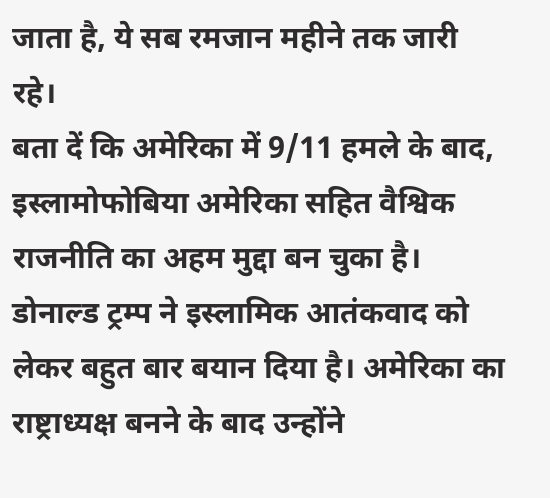जाता है, ये सब रमजान महीने तक जारी रहे।
बता दें कि अमेरिका में 9/11 हमले के बाद, इस्लामोफोबिया अमेरिका सहित वैश्विक राजनीति का अहम मुद्दा बन चुका है। डोनाल्ड ट्रम्प ने इस्लामिक आतंकवाद को लेकर बहुत बार बयान दिया है। अमेरिका का राष्ट्राध्यक्ष बनने के बाद उन्होंने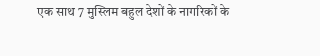एक साथ 7 मुस्लिम बहुल देशों के नागरिकों के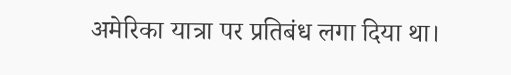अमेरिका यात्रा पर प्रतिबंध लगा दिया था।